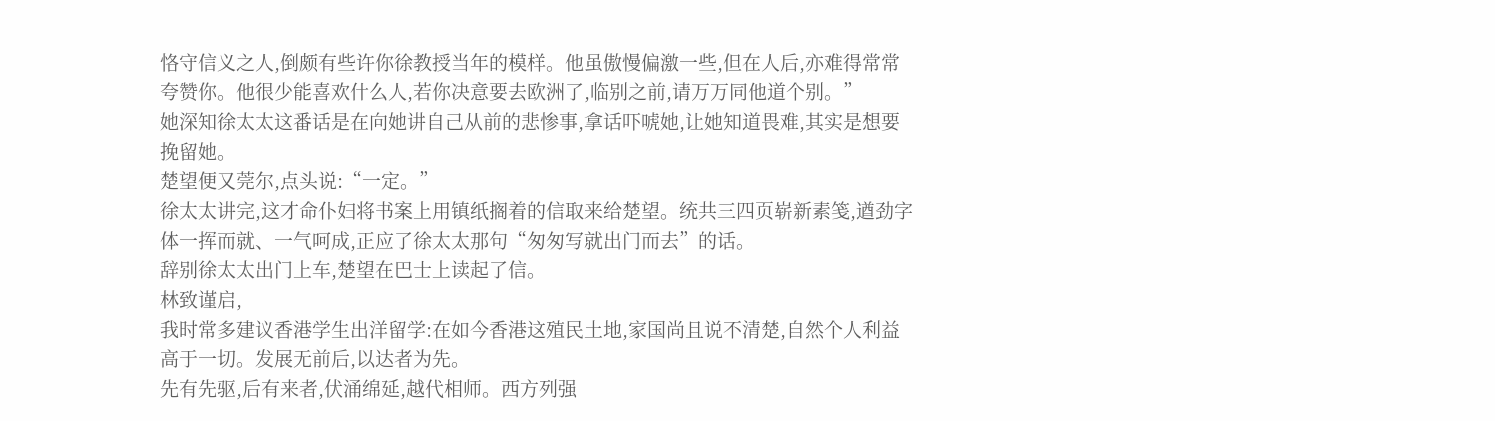恪守信义之人,倒颇有些许你徐教授当年的模样。他虽傲慢偏激一些,但在人后,亦难得常常夸赞你。他很少能喜欢什么人,若你决意要去欧洲了,临别之前,请万万同他道个别。”
她深知徐太太这番话是在向她讲自己从前的悲惨事,拿话吓唬她,让她知道畏难,其实是想要挽留她。
楚望便又莞尔,点头说:“一定。”
徐太太讲完,这才命仆妇将书案上用镇纸搁着的信取来给楚望。统共三四页崭新素笺,遒劲字体一挥而就、一气呵成,正应了徐太太那句“匆匆写就出门而去”的话。
辞别徐太太出门上车,楚望在巴士上读起了信。
林致谨启,
我时常多建议香港学生出洋留学:在如今香港这殖民土地,家国尚且说不清楚,自然个人利益高于一切。发展无前后,以达者为先。
先有先驱,后有来者,伏涌绵延,越代相师。西方列强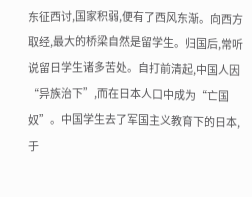东征西讨,国家积弱,便有了西风东渐。向西方取经,最大的桥梁自然是留学生。归国后,常听说留日学生诸多苦处。自打前清起,中国人因“异族治下”,而在日本人口中成为“亡国奴”。中国学生去了军国主义教育下的日本,于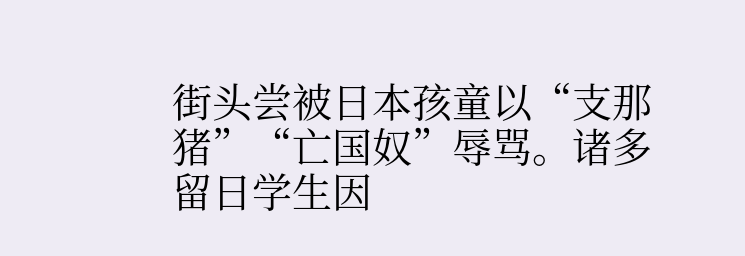街头尝被日本孩童以“支那猪”“亡国奴”辱骂。诸多留日学生因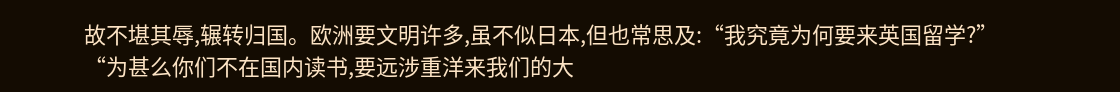故不堪其辱,辗转归国。欧洲要文明许多,虽不似日本,但也常思及:“我究竟为何要来英国留学?”
“为甚么你们不在国内读书,要远涉重洋来我们的大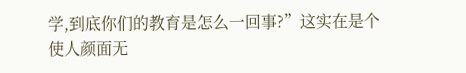学,到底你们的教育是怎么一回事?”这实在是个使人颜面无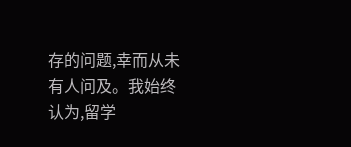存的问题,幸而从未有人问及。我始终认为,留学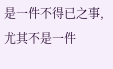是一件不得已之事,尤其不是一件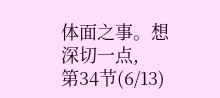体面之事。想深切一点,
第34节(6/13)